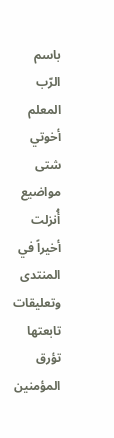باسم الرّب المعلم
أخوتي شتى مواضيع أُنزلت أخيراً في المنتدى وتعليقات تابعتها تؤرق المؤمنين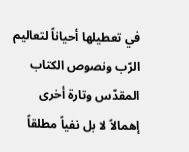في تعطيلها أحياناً لتعاليم الرّب ونصوص الكتاب المقدّس وتارة أخرى إهمالاً لا بل نفياً مطلقاً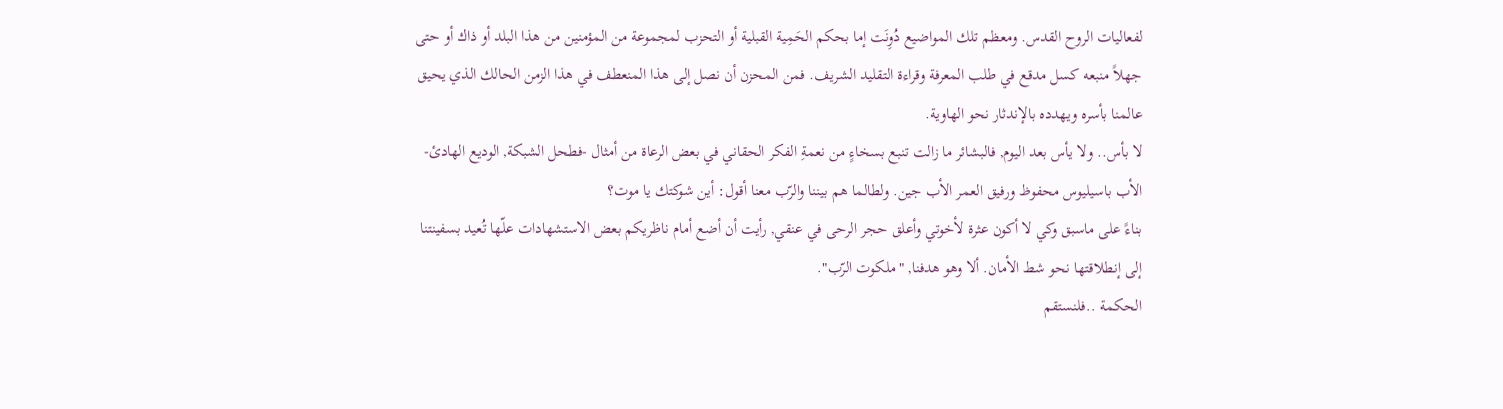لفعاليات الروح القدس. ومعظم تلك المواضيع دُوِنَت إما بحكم الحَمِية القبلية أو التحزب لمجموعة من المؤمنين من هذا البلد أو ذاك أو حتى جهلاً منبعه كسل مدقع في طلب المعرفة وقراءة التقليد الشريف. فمن المحزن أن نصل إلى هذا المنعطف في هذا الزمن الحالك الذي يحيق عالمنا بأسره ويهدده بالإندثار نحو الهاوية.
لا بأس.. ولا يأس بعد اليوم, فالبشائر ما زالت تنبع بسخاءٍ من نعمةِ الفكر الحقاني في بعض الرعاة من أمثال -فطحل الشبكة, الوديع الهادئ- الأب باسيليوس محفوظ ورفيق العمر الأب جين. ولطالما هم بيننا والرّب معنا أقول: أين شوكتك يا موت؟
بناءً على ماسبق وكي لا أكون عثرة لأخوتي وأعلق حجر الرحى في عنقي, رأيت أن أضع أمام ناظريكم بعض الاستشهادات علّها تُعيد بسفينتنا إلى إنطلاقتها نحو شط الأمان. ألا وهو هدفنا, "ملكوت الرّب".
الحكمة ..فلنستقم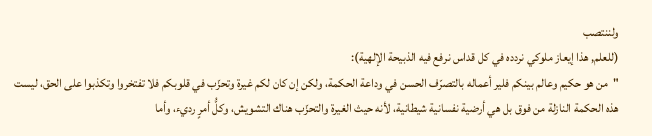ولننتصب
(للعلم, هذا إيعاز ملوكي نردده في كل قداس نرفع فيه الذبيحة الإلهية):
"من هو حكيم وعالم بينكم فلير أعماله بالتصرّف الحسن في وداعة الحكمة، ولكن إن كان لكم غيرة وتحزّب في قلوبكم فلا تفتخروا وتكذبوا على الحق، ليست هذه الحكمة النازلة من فوق بل هي أرضية نفسانية شيطانية، لأنه حيث الغيرة والتحزّب هناك التشويش، وكلُّ أمرٍ رديء، وأما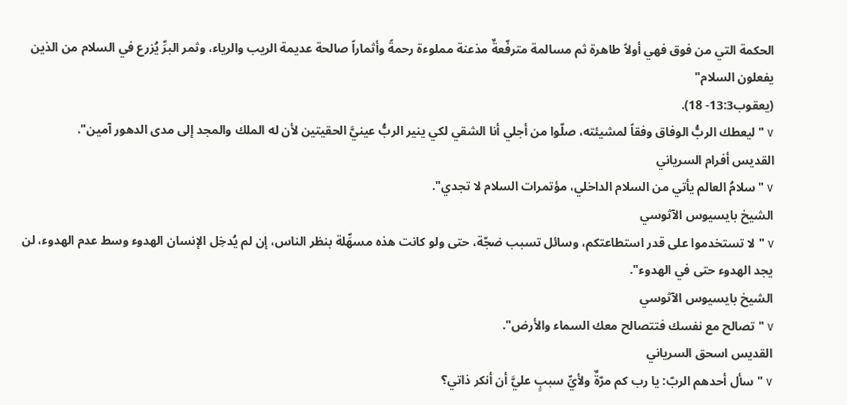الحكمة التي من فوق فهي أولاً طاهرة ثم مسالمة مترفّعةٌ مذعنة مملوءة رحمةً وأثماراً صالحة عديمة الريب والرياء، وثمر البرِّ يُزرع في السلام من الذين يفعلون السلام"
(يعقوب13:3- 18).
v "ليعطك الربُّ الوفاق وفقاً لمشيئته، صلّوا من أجلي أنا الشقي لكي ينير الربُّ عينيَّ الحقيتين لأن له الملك والمجد إلى مدى الدهور آمين".
القديس أفرام السرياني
v "سلامُ العالم يأتي من السلام الداخلي، مؤتمرات السلام لا تجدي".
الشيخ بايسيوس الآثوسي
v "لا تستخدموا على قدر استطاعتكم، وسائل تسبب ضجّة، حتى ولو كانت هذه مسهِّلة بنظر الناس، إن لم يُدخِل الإنسان الهدوء وسط عدم الهدوء، لن يجد الهدوء حتى في الهدوء".
الشيخ بايسيوس الآثوسي
v "تصالح مع نفسك فتتصالح معك السماء والأرض".
القديس اسحق السرياني
v "سأل أحدهم الربّ: يا رب كم مرّةٌ ولأيِّ سببٍ عليَّ أن أنكر ذاتي؟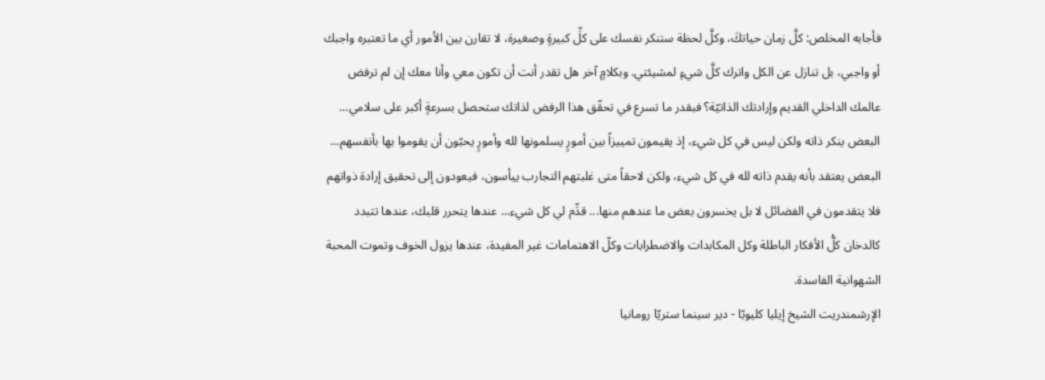فأجابه المخلص: كلَّ زمان حياتكَ، وكلَّ لحظة ستنكر نفسك على كلِّ كبيرةٍ وصغيرة، لا تقارن بين الأمور أي ما تعتبره واجبك أو واجبي، بل تنازل عن الكل واترك كلَّ شيءٍ لمشيئتي. وبكلامٍ آخر هل تقدر أنت أن تكون معي وأنا معك إن لم ترفض عالمك الداخلي القديم وإرادتك الذاتيّة؟ فبقدر ما تسرع في تحقّق هذا الرفض لذاتك ستحصل بسرعةٍ أكبر على سلامي...
البعض ينكر ذاته ولكن ليس في كل شيء، إذ يقيمون تمييزاً بين أمورٍ يسلمونها لله وأمورٍ يحبّون أن يقوموا بها بأنفسهم... البعض يعتقد بأنه يقدم ذاته لله في كل شيء، ولكن لاحقاً متى غلبتهم التجارب ييأسون، فيعودون إلى تحقيق إرادة ذواتهم فلا يتقدمون في الفضائل لا بل يخسرون بعض ما عندهم منها... قدِّم لي كل شيء... عندها يتحرر قلبك، عندها تتبدد كالدخان كلُّ الأفكار الباطلة وكل المكابدات والاضطرابات وكلّ الاهتمامات غير المفيدة، عندها يزول الخوف وتموت المحبة الشهوانية الفاسدة.
الإرشمندريت الشيخ إيليا كليوبّا - دير سينما ستريّا رومانيا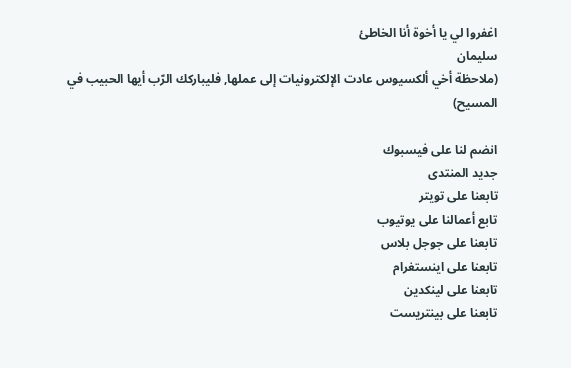اغفروا لي يا أخوة أنا الخاطئ
سليمان
(ملاحظة أخي ألكسيوس عادت الإلكترونيات إلى عملها, فليباركك الرّب أيها الحبيب في المسيح)

انضم لنا على فيسبوك
جديد المنتدى
تابعنا على تويتر
تابع أعمالنا على يوتيوب
تابعنا على جوجل بلاس
تابعنا على اينستغرام
تابعنا على لينكدين
تابعنا على بينتريست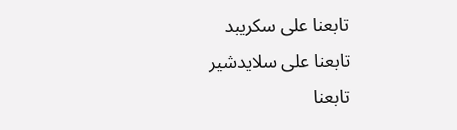تابعنا على سكريبد
تابعنا على سلايدشير
تابعنا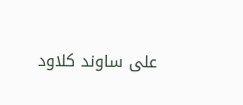على ساوند كلاود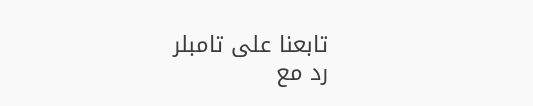تابعنا على تامبلر
رد مع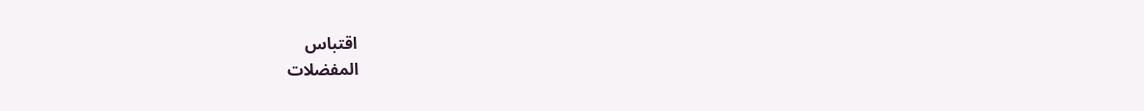اقتباس
المفضلات